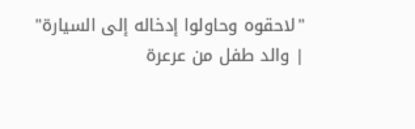"لاحقوه وحاولوا إدخاله إلى السيارة" | والد طفل من عرعرة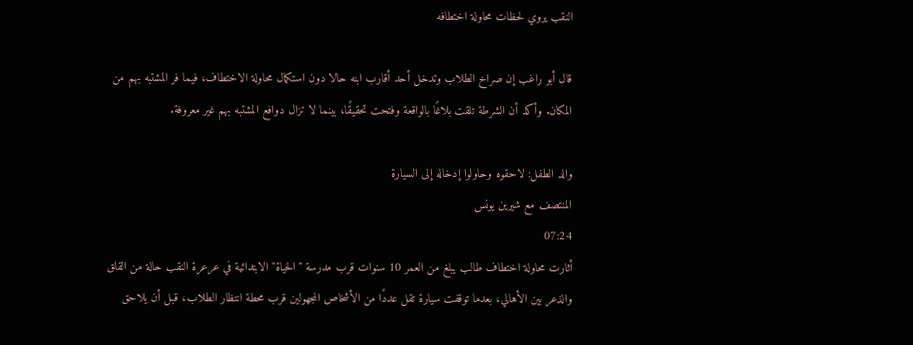النقب يروي لحظات محاولة اختطافه

قال أبو راغب إن صراخ الطلاب وتدخل أحد أقارب ابنه حالا دون استكمال محاولة الاختطاف، فيما فر المشتبه بهم من المكان. وأكد أن الشرطة تلقت بلاغًا بالواقعة وفتحت تحقيقًا، بينما لا تزال دوافع المشتبه بهم غير معروفة.

والد الطفل: لاحقوه وحاولوا إدخاله إلى السيارة
المنتصف مع شيرين يونس
07:24
أثارت محاولة اختطاف طالب يبلغ من العمر 10 سنوات قرب مدرسة "الحياة" الابتدائية في عرعرة النقب حالة من القلق والذعر بين الأهالي، بعدما توقفت سيارة تقل عددًا من الأشخاص المجهولين قرب محطة انتظار الطلاب، قبل أن يلاحق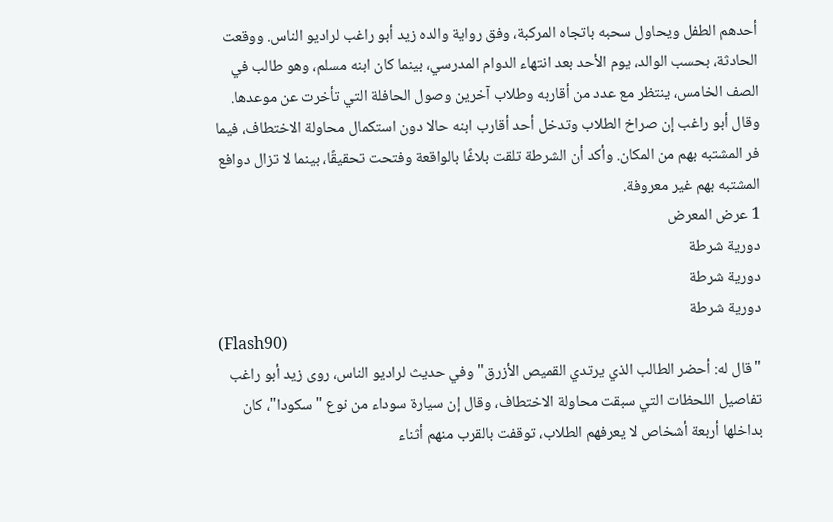أحدهم الطفل ويحاول سحبه باتجاه المركبة، وفق رواية والده زيد أبو راغب لراديو الناس. ووقعت الحادثة، بحسب الوالد، يوم الأحد بعد انتهاء الدوام المدرسي، بينما كان ابنه مسلم، وهو طالب في الصف الخامس، ينتظر مع عدد من أقاربه وطلاب آخرين وصول الحافلة التي تأخرت عن موعدها. وقال أبو راغب إن صراخ الطلاب وتدخل أحد أقارب ابنه حالا دون استكمال محاولة الاختطاف، فيما فر المشتبه بهم من المكان. وأكد أن الشرطة تلقت بلاغًا بالواقعة وفتحت تحقيقًا، بينما لا تزال دوافع المشتبه بهم غير معروفة.
1 عرض المعرض
دورية شرطة
دورية شرطة
دورية شرطة
(Flash90)
"قال له: أحضر الطالب الذي يرتدي القميص الأزرق" وفي حديث لراديو الناس، روى زيد أبو راغب تفاصيل اللحظات التي سبقت محاولة الاختطاف، وقال إن سيارة سوداء من نوع "سكودا"، كان بداخلها أربعة أشخاص لا يعرفهم الطلاب، توقفت بالقرب منهم أثناء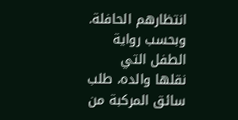انتظارهم الحافلة. وبحسب رواية الطفل التي نقلها والده، طلب سائق المركبة من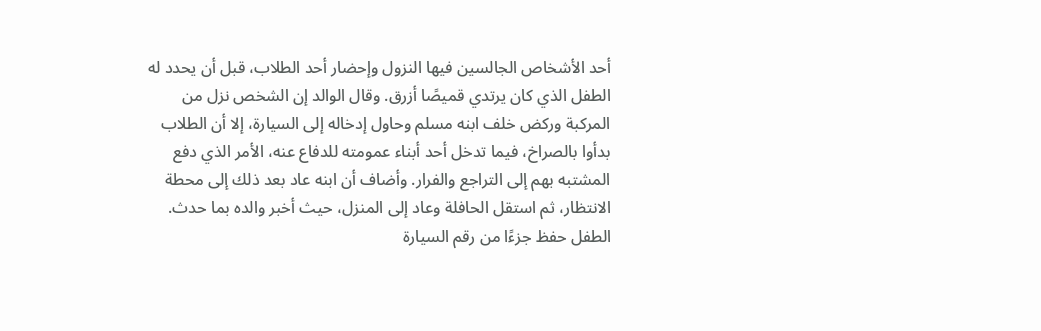أحد الأشخاص الجالسين فيها النزول وإحضار أحد الطلاب، قبل أن يحدد له الطفل الذي كان يرتدي قميصًا أزرق. وقال الوالد إن الشخص نزل من المركبة وركض خلف ابنه مسلم وحاول إدخاله إلى السيارة، إلا أن الطلاب بدأوا بالصراخ، فيما تدخل أحد أبناء عمومته للدفاع عنه، الأمر الذي دفع المشتبه بهم إلى التراجع والفرار. وأضاف أن ابنه عاد بعد ذلك إلى محطة الانتظار، ثم استقل الحافلة وعاد إلى المنزل، حيث أخبر والده بما حدث.
الطفل حفظ جزءًا من رقم السيارة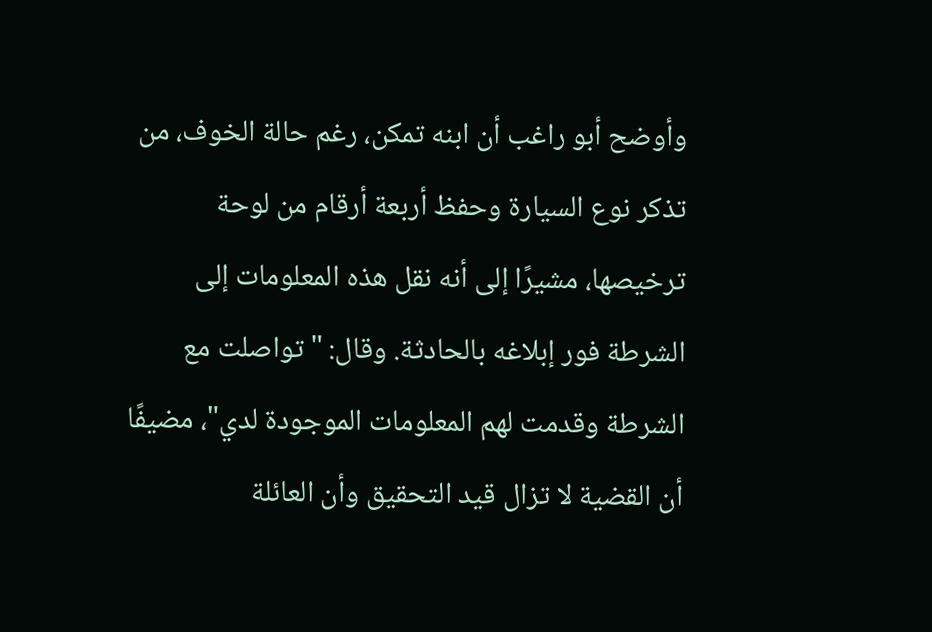وأوضح أبو راغب أن ابنه تمكن، رغم حالة الخوف، من تذكر نوع السيارة وحفظ أربعة أرقام من لوحة ترخيصها، مشيرًا إلى أنه نقل هذه المعلومات إلى الشرطة فور إبلاغه بالحادثة. وقال: "تواصلت مع الشرطة وقدمت لهم المعلومات الموجودة لدي"، مضيفًا أن القضية لا تزال قيد التحقيق وأن العائلة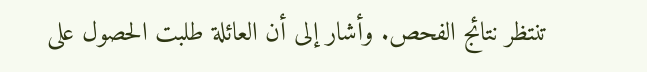تنتظر نتائج الفحص. وأشار إلى أن العائلة طلبت الحصول على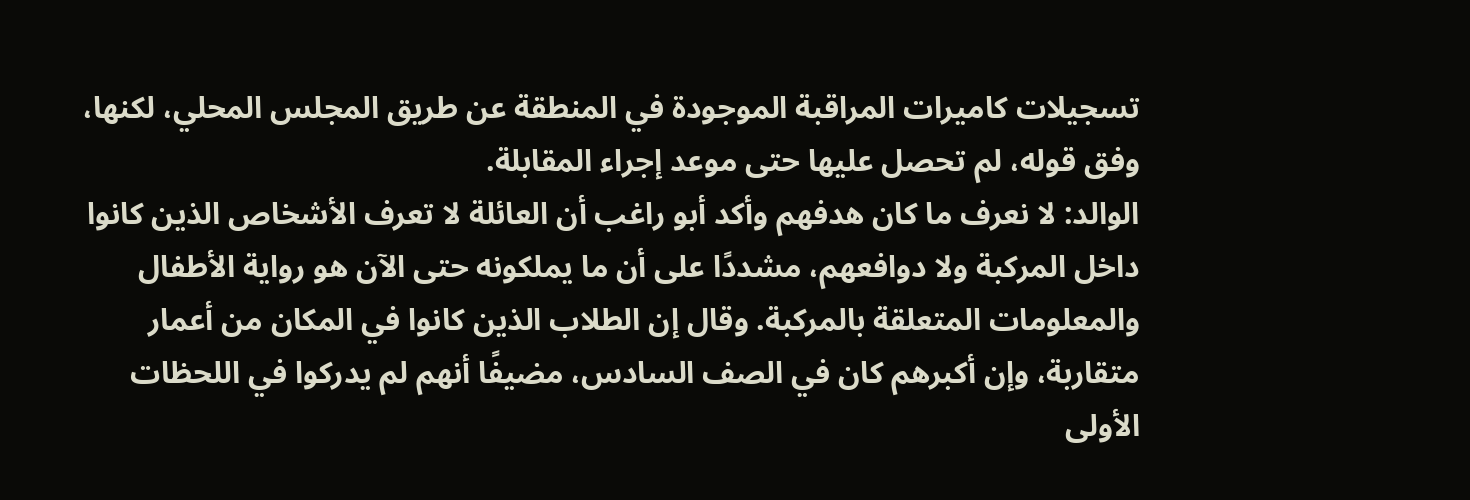تسجيلات كاميرات المراقبة الموجودة في المنطقة عن طريق المجلس المحلي، لكنها، وفق قوله، لم تحصل عليها حتى موعد إجراء المقابلة.
الوالد: لا نعرف ما كان هدفهم وأكد أبو راغب أن العائلة لا تعرف الأشخاص الذين كانوا داخل المركبة ولا دوافعهم، مشددًا على أن ما يملكونه حتى الآن هو رواية الأطفال والمعلومات المتعلقة بالمركبة. وقال إن الطلاب الذين كانوا في المكان من أعمار متقاربة، وإن أكبرهم كان في الصف السادس، مضيفًا أنهم لم يدركوا في اللحظات الأولى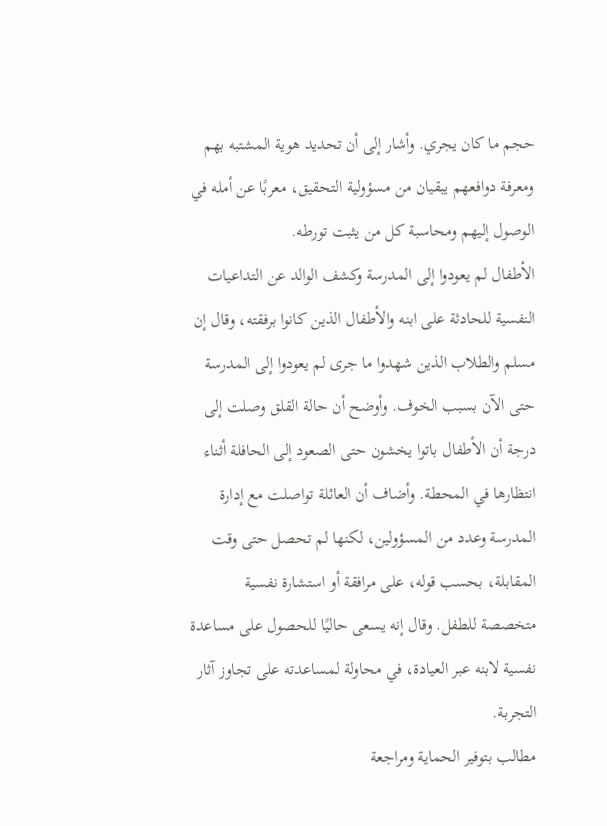حجم ما كان يجري. وأشار إلى أن تحديد هوية المشتبه بهم ومعرفة دوافعهم يبقيان من مسؤولية التحقيق، معربًا عن أمله في الوصول إليهم ومحاسبة كل من يثبت تورطه.
الأطفال لم يعودوا إلى المدرسة وكشف الوالد عن التداعيات النفسية للحادثة على ابنه والأطفال الذين كانوا برفقته، وقال إن مسلم والطلاب الذين شهدوا ما جرى لم يعودوا إلى المدرسة حتى الآن بسبب الخوف. وأوضح أن حالة القلق وصلت إلى درجة أن الأطفال باتوا يخشون حتى الصعود إلى الحافلة أثناء انتظارها في المحطة. وأضاف أن العائلة تواصلت مع إدارة المدرسة وعدد من المسؤولين، لكنها لم تحصل حتى وقت المقابلة، بحسب قوله، على مرافقة أو استشارة نفسية متخصصة للطفل. وقال إنه يسعى حاليًا للحصول على مساعدة نفسية لابنه عبر العيادة، في محاولة لمساعدته على تجاوز آثار التجربة.
مطالب بتوفير الحماية ومراجعة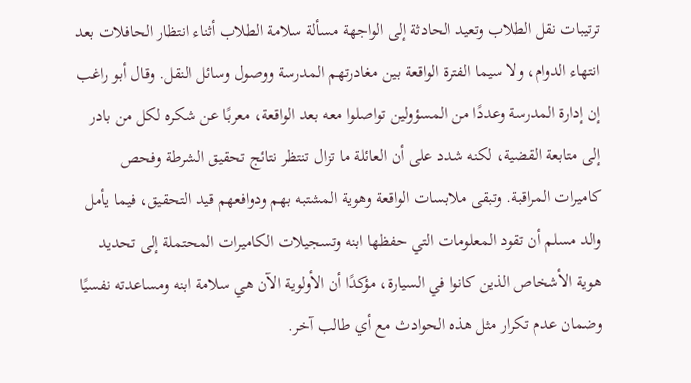ترتيبات نقل الطلاب وتعيد الحادثة إلى الواجهة مسألة سلامة الطلاب أثناء انتظار الحافلات بعد انتهاء الدوام، ولا سيما الفترة الواقعة بين مغادرتهم المدرسة ووصول وسائل النقل. وقال أبو راغب إن إدارة المدرسة وعددًا من المسؤولين تواصلوا معه بعد الواقعة، معربًا عن شكره لكل من بادر إلى متابعة القضية، لكنه شدد على أن العائلة ما تزال تنتظر نتائج تحقيق الشرطة وفحص كاميرات المراقبة. وتبقى ملابسات الواقعة وهوية المشتبه بهم ودوافعهم قيد التحقيق، فيما يأمل والد مسلم أن تقود المعلومات التي حفظها ابنه وتسجيلات الكاميرات المحتملة إلى تحديد هوية الأشخاص الذين كانوا في السيارة، مؤكدًا أن الأولوية الآن هي سلامة ابنه ومساعدته نفسيًا وضمان عدم تكرار مثل هذه الحوادث مع أي طالب آخر.